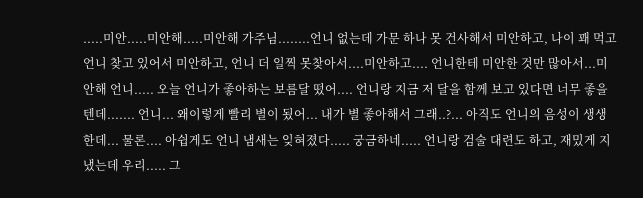.....미안.....미안해.....미안해 가주님........언니 없는데 가문 하나 못 건사해서 미안하고, 나이 꽤 먹고 언니 찾고 있어서 미안하고, 언니 더 일찍 못찾아서....미안하고.... 언니한테 미안한 것만 많아서...미안해 언니..... 오늘 언니가 좋아하는 보름달 떴어.... 언니랑 지금 저 달을 함께 보고 있다면 너무 좋을텐데....... 언니... 왜이렇게 빨리 별이 됬어... 내가 별 좋아해서 그래..?... 아직도 언니의 음성이 생생한데... 물론.... 아쉽게도 언니 냄새는 잊혀졌다..... 궁금하네..... 언니랑 검술 대련도 하고, 재밌게 지냈는데 우리..... 그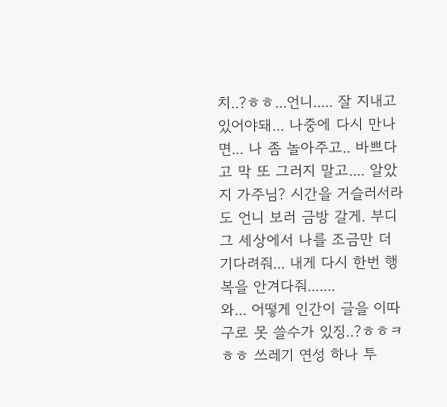치..?ㅎㅎ...언니..... 잘 지내고 있어야돼... 나중에 다시 만나면... 나 좀 놀아주고.. 바쁘다고 막 또 그러지 말고.... 알았지 가주님? 시간을 거슬러서라도 언니 보러 금방 갈게. 부디 그 세상에서 나를 조금만 더 기다려줘... 내게 다시 한번 행복을 안겨다줘.......
와... 어떻게 인간이 글을 이따구로 못 쓸수가 있징..?ㅎㅎㅋㅎㅎ 쓰레기 연성 하나 투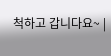척하고 갑니다요~ |